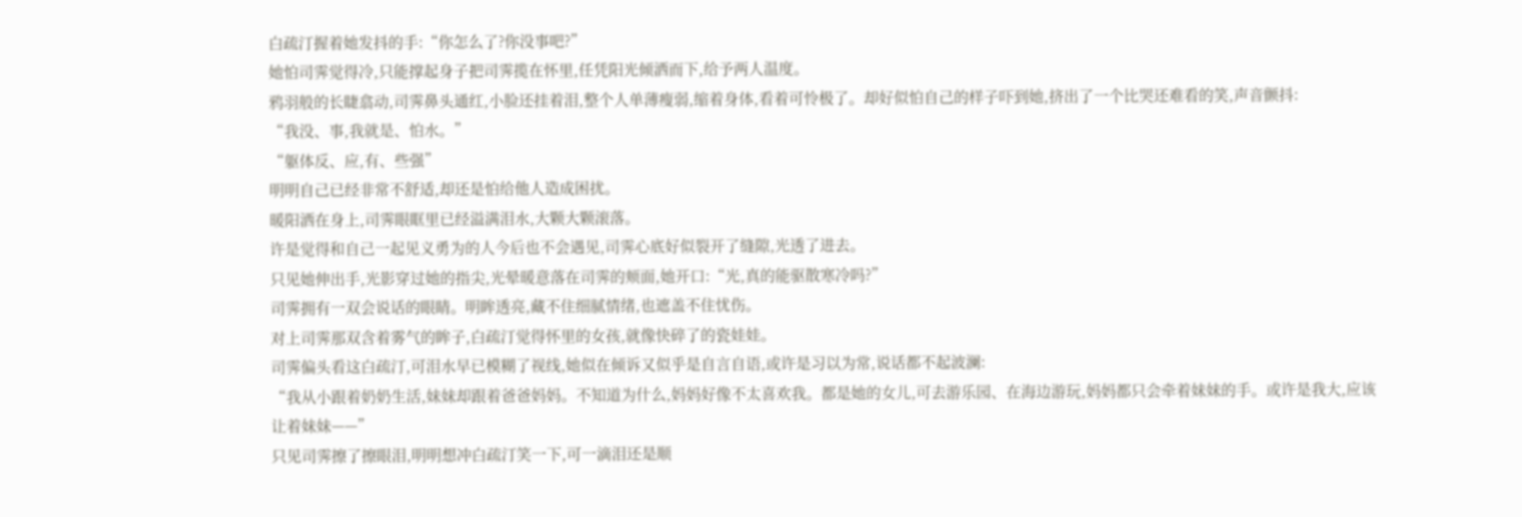白疏汀握着她发抖的手:“你怎么了?你没事吧?”
她怕司霁觉得冷,只能撑起身子把司霁揽在怀里,任凭阳光倾洒而下,给予两人温度。
鸦羽般的长睫翕动,司霁鼻头通红,小脸还挂着泪,整个人单薄瘦弱,缩着身体,看着可怜极了。却好似怕自己的样子吓到她,挤出了一个比哭还难看的笑,声音颤抖:
“我没、事,我就是、怕水。”
“躯体反、应,有、些强”
明明自己已经非常不舒适,却还是怕给他人造成困扰。
暖阳洒在身上,司霁眼眶里已经溢满泪水,大颗大颗滚落。
许是觉得和自己一起见义勇为的人今后也不会遇见,司霁心底好似裂开了缝隙,光透了进去。
只见她伸出手,光影穿过她的指尖,光晕暖意落在司霁的颊面,她开口:“光,真的能驱散寒冷吗?”
司霁拥有一双会说话的眼睛。明眸透亮,藏不住细腻情绪,也遮盖不住忧伤。
对上司霁那双含着雾气的眸子,白疏汀觉得怀里的女孩,就像快碎了的瓷娃娃。
司霁偏头看这白疏汀,可泪水早已模糊了视线,她似在倾诉又似乎是自言自语,或许是习以为常,说话都不起波澜:
“我从小跟着奶奶生活,妹妹却跟着爸爸妈妈。不知道为什么,妈妈好像不太喜欢我。都是她的女儿,可去游乐园、在海边游玩,妈妈都只会牵着妹妹的手。或许是我大,应该让着妹妹——”
只见司霁擦了擦眼泪,明明想冲白疏汀笑一下,可一滴泪还是顺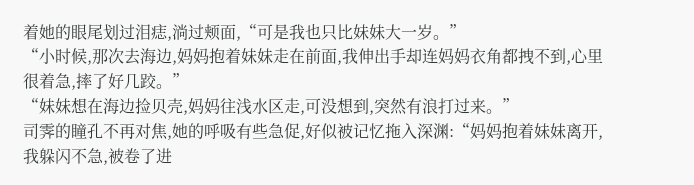着她的眼尾划过泪痣,淌过颊面,“可是我也只比妹妹大一岁。”
“小时候,那次去海边,妈妈抱着妹妹走在前面,我伸出手却连妈妈衣角都拽不到,心里很着急,摔了好几跤。”
“妹妹想在海边捡贝壳,妈妈往浅水区走,可没想到,突然有浪打过来。”
司霁的瞳孔不再对焦,她的呼吸有些急促,好似被记忆拖入深渊:“妈妈抱着妹妹离开,我躲闪不急,被卷了进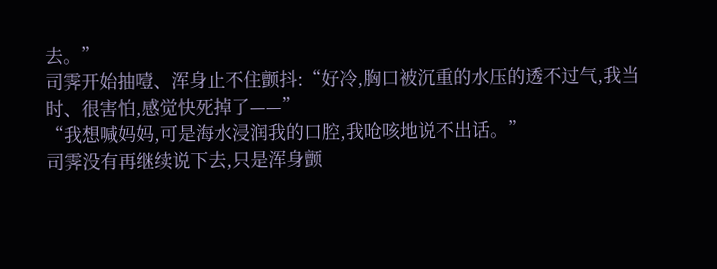去。”
司霁开始抽噎、浑身止不住颤抖:“好冷,胸口被沉重的水压的透不过气,我当时、很害怕,感觉快死掉了——”
“我想喊妈妈,可是海水浸润我的口腔,我呛咳地说不出话。”
司霁没有再继续说下去,只是浑身颤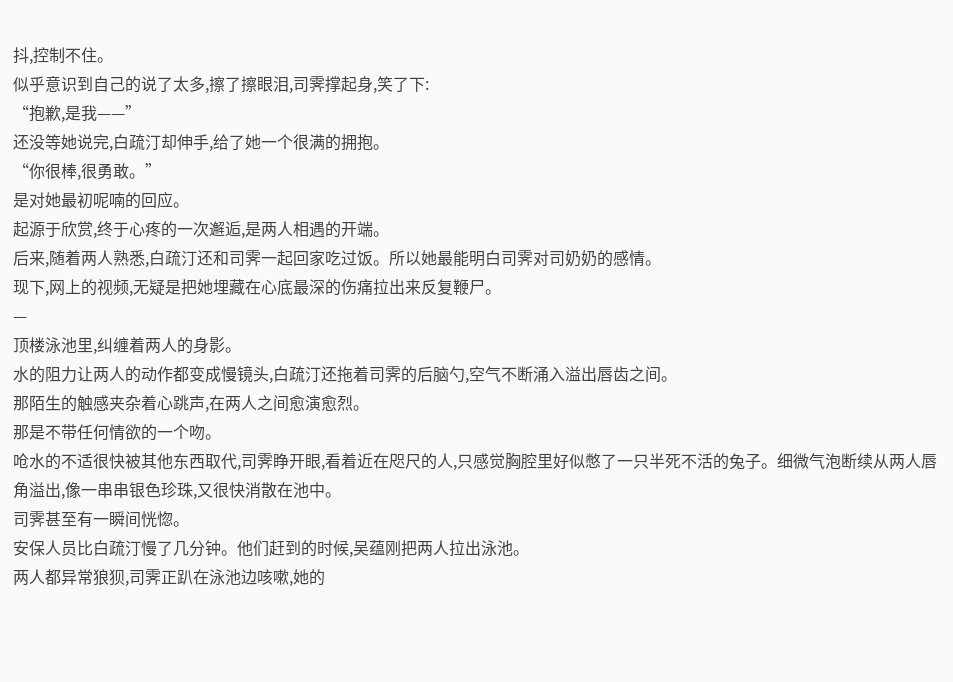抖,控制不住。
似乎意识到自己的说了太多,擦了擦眼泪,司霁撑起身,笑了下:
“抱歉,是我——”
还没等她说完,白疏汀却伸手,给了她一个很满的拥抱。
“你很棒,很勇敢。”
是对她最初呢喃的回应。
起源于欣赏,终于心疼的一次邂逅,是两人相遇的开端。
后来,随着两人熟悉,白疏汀还和司霁一起回家吃过饭。所以她最能明白司霁对司奶奶的感情。
现下,网上的视频,无疑是把她埋藏在心底最深的伤痛拉出来反复鞭尸。
—
顶楼泳池里,纠缠着两人的身影。
水的阻力让两人的动作都变成慢镜头,白疏汀还拖着司霁的后脑勺,空气不断涌入溢出唇齿之间。
那陌生的触感夹杂着心跳声,在两人之间愈演愈烈。
那是不带任何情欲的一个吻。
呛水的不适很快被其他东西取代,司霁睁开眼,看着近在咫尺的人,只感觉胸腔里好似憋了一只半死不活的兔子。细微气泡断续从两人唇角溢出,像一串串银色珍珠,又很快消散在池中。
司霁甚至有一瞬间恍惚。
安保人员比白疏汀慢了几分钟。他们赶到的时候,吴蕴刚把两人拉出泳池。
两人都异常狼狈,司霁正趴在泳池边咳嗽,她的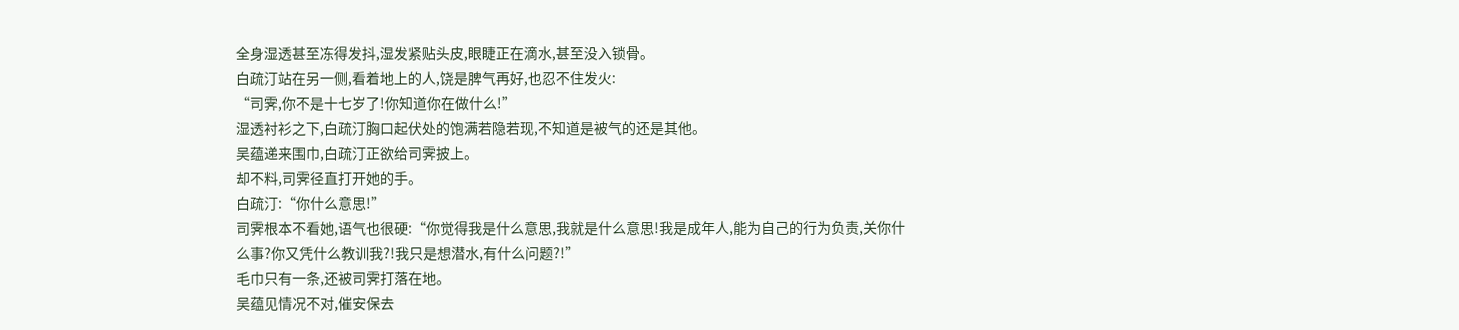全身湿透甚至冻得发抖,湿发紧贴头皮,眼睫正在滴水,甚至没入锁骨。
白疏汀站在另一侧,看着地上的人,饶是脾气再好,也忍不住发火:
“司霁,你不是十七岁了!你知道你在做什么!”
湿透衬衫之下,白疏汀胸口起伏处的饱满若隐若现,不知道是被气的还是其他。
吴蕴递来围巾,白疏汀正欲给司霁披上。
却不料,司霁径直打开她的手。
白疏汀:“你什么意思!”
司霁根本不看她,语气也很硬:“你觉得我是什么意思,我就是什么意思!我是成年人,能为自己的行为负责,关你什么事?你又凭什么教训我?!我只是想潜水,有什么问题?!”
毛巾只有一条,还被司霁打落在地。
吴蕴见情况不对,催安保去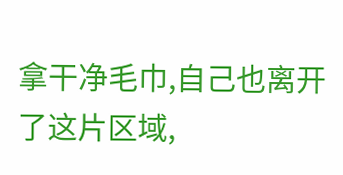拿干净毛巾,自己也离开了这片区域,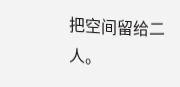把空间留给二人。